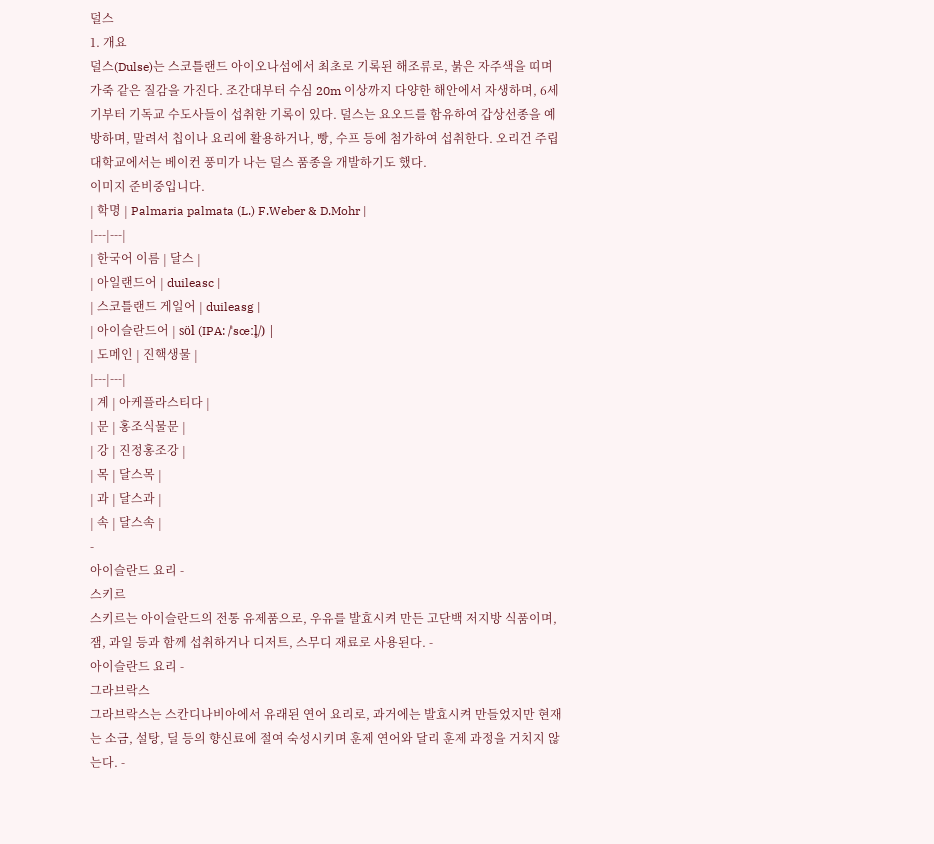덜스
1. 개요
덜스(Dulse)는 스코틀랜드 아이오나섬에서 최초로 기록된 해조류로, 붉은 자주색을 띠며 가죽 같은 질감을 가진다. 조간대부터 수심 20m 이상까지 다양한 해안에서 자생하며, 6세기부터 기독교 수도사들이 섭취한 기록이 있다. 덜스는 요오드를 함유하여 갑상선종을 예방하며, 말려서 칩이나 요리에 활용하거나, 빵, 수프 등에 첨가하여 섭취한다. 오리건 주립대학교에서는 베이컨 풍미가 나는 덜스 품종을 개발하기도 했다.
이미지 준비중입니다.
| 학명 | Palmaria palmata (L.) F.Weber & D.Mohr |
|---|---|
| 한국어 이름 | 달스 |
| 아일랜드어 | duileasc |
| 스코틀랜드 게일어 | duileasg |
| 아이슬란드어 | söl (IPA: /ˈsœːl̥/) |
| 도메인 | 진핵생물 |
|---|---|
| 계 | 아케플라스티다 |
| 문 | 홍조식물문 |
| 강 | 진정홍조강 |
| 목 | 달스목 |
| 과 | 달스과 |
| 속 | 달스속 |
-
아이슬란드 요리 -
스키르
스키르는 아이슬란드의 전통 유제품으로, 우유를 발효시켜 만든 고단백 저지방 식품이며, 잼, 과일 등과 함께 섭취하거나 디저트, 스무디 재료로 사용된다. -
아이슬란드 요리 -
그라브락스
그라브락스는 스칸디나비아에서 유래된 연어 요리로, 과거에는 발효시켜 만들었지만 현재는 소금, 설탕, 딜 등의 향신료에 절여 숙성시키며 훈제 연어와 달리 훈제 과정을 거치지 않는다. -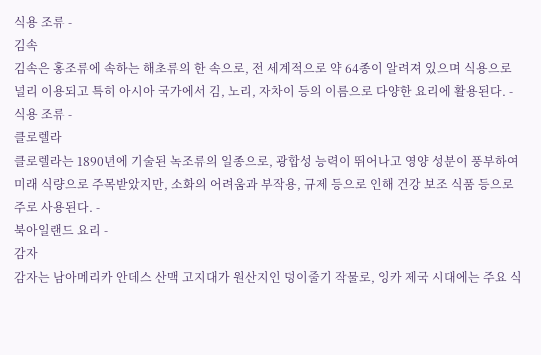식용 조류 -
김속
김속은 홍조류에 속하는 해초류의 한 속으로, 전 세계적으로 약 64종이 알려져 있으며 식용으로 널리 이용되고 특히 아시아 국가에서 김, 노리, 자차이 등의 이름으로 다양한 요리에 활용된다. -
식용 조류 -
클로렐라
클로렐라는 1890년에 기술된 녹조류의 일종으로, 광합성 능력이 뛰어나고 영양 성분이 풍부하여 미래 식량으로 주목받았지만, 소화의 어려움과 부작용, 규제 등으로 인해 건강 보조 식품 등으로 주로 사용된다. -
북아일랜드 요리 -
감자
감자는 남아메리카 안데스 산맥 고지대가 원산지인 덩이줄기 작물로, 잉카 제국 시대에는 주요 식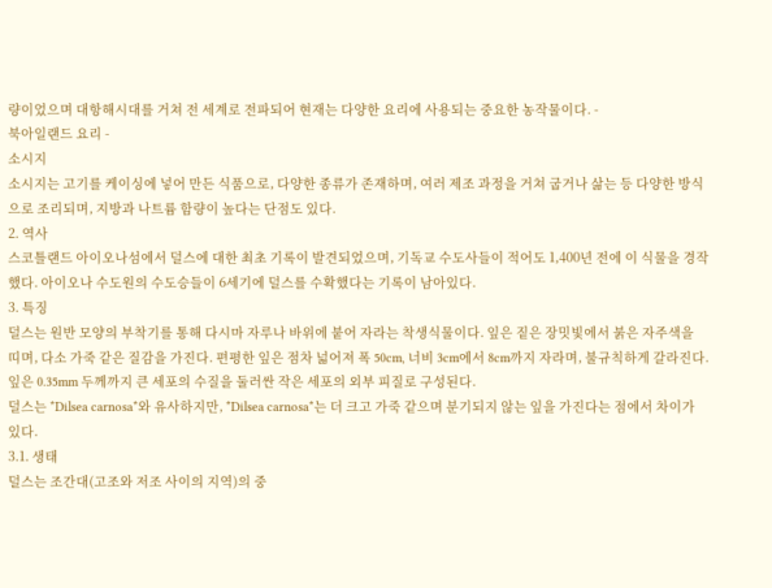량이었으며 대항해시대를 거쳐 전 세계로 전파되어 현재는 다양한 요리에 사용되는 중요한 농작물이다. -
북아일랜드 요리 -
소시지
소시지는 고기를 케이싱에 넣어 만든 식품으로, 다양한 종류가 존재하며, 여러 제조 과정을 거쳐 굽거나 삶는 등 다양한 방식으로 조리되며, 지방과 나트륨 함량이 높다는 단점도 있다.
2. 역사
스코틀랜드 아이오나섬에서 덜스에 대한 최초 기록이 발견되었으며, 기독교 수도사들이 적어도 1,400년 전에 이 식물을 경작했다. 아이오나 수도원의 수도승들이 6세기에 덜스를 수확했다는 기록이 남아있다.
3. 특징
덜스는 원반 모양의 부착기를 통해 다시마 자루나 바위에 붙어 자라는 착생식물이다. 잎은 짙은 장밋빛에서 붉은 자주색을 띠며, 다소 가죽 같은 질감을 가진다. 편평한 잎은 점차 넓어져 폭 50cm, 너비 3cm에서 8cm까지 자라며, 불규칙하게 갈라진다. 잎은 0.35mm 두께까지 큰 세포의 수질을 둘러싼 작은 세포의 외부 피질로 구성된다.
덜스는 *Dilsea carnosa*와 유사하지만, *Dilsea carnosa*는 더 크고 가죽 같으며 분기되지 않는 잎을 가진다는 점에서 차이가 있다.
3.1. 생태
덜스는 조간대(고조와 저조 사이의 지역)의 중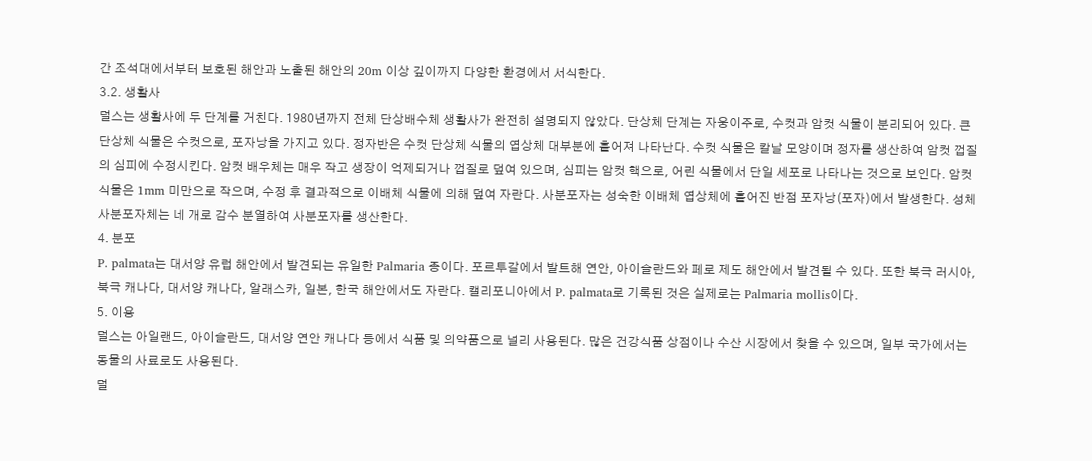간 조석대에서부터 보호된 해안과 노출된 해안의 20m 이상 깊이까지 다양한 환경에서 서식한다.
3.2. 생활사
덜스는 생활사에 두 단계를 거친다. 1980년까지 전체 단상배수체 생활사가 완전히 설명되지 않았다. 단상체 단계는 자웅이주로, 수컷과 암컷 식물이 분리되어 있다. 큰 단상체 식물은 수컷으로, 포자낭을 가지고 있다. 정자반은 수컷 단상체 식물의 엽상체 대부분에 흩어져 나타난다. 수컷 식물은 칼날 모양이며 정자를 생산하여 암컷 껍질의 심피에 수정시킨다. 암컷 배우체는 매우 작고 생장이 억제되거나 껍질로 덮여 있으며, 심피는 암컷 핵으로, 어린 식물에서 단일 세포로 나타나는 것으로 보인다. 암컷 식물은 1mm 미만으로 작으며, 수정 후 결과적으로 이배체 식물에 의해 덮여 자란다. 사분포자는 성숙한 이배체 엽상체에 흩어진 반점 포자낭(포자)에서 발생한다. 성체 사분포자체는 네 개로 감수 분열하여 사분포자를 생산한다.
4. 분포
P. palmata는 대서양 유럽 해안에서 발견되는 유일한 Palmaria 종이다. 포르투갈에서 발트해 연안, 아이슬란드와 페로 제도 해안에서 발견될 수 있다. 또한 북극 러시아, 북극 캐나다, 대서양 캐나다, 알래스카, 일본, 한국 해안에서도 자란다. 캘리포니아에서 P. palmata로 기록된 것은 실제로는 Palmaria mollis이다.
5. 이용
덜스는 아일랜드, 아이슬란드, 대서양 연안 캐나다 등에서 식품 및 의약품으로 널리 사용된다. 많은 건강식품 상점이나 수산 시장에서 찾을 수 있으며, 일부 국가에서는 동물의 사료로도 사용된다.
덜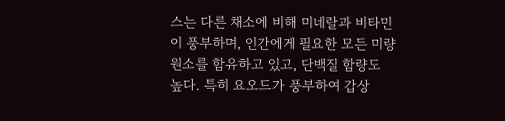스는 다른 채소에 비해 미네랄과 비타민이 풍부하며, 인간에게 필요한 모든 미량 원소를 함유하고 있고, 단백질 함량도 높다. 특히 요오드가 풍부하여 갑상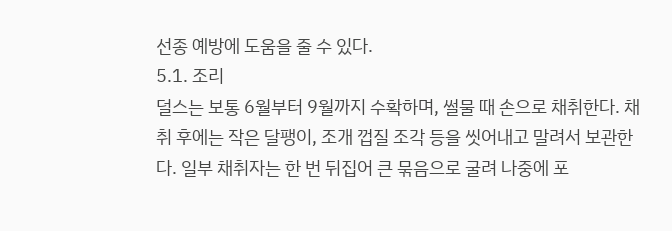선종 예방에 도움을 줄 수 있다.
5.1. 조리
덜스는 보통 6월부터 9월까지 수확하며, 썰물 때 손으로 채취한다. 채취 후에는 작은 달팽이, 조개 껍질 조각 등을 씻어내고 말려서 보관한다. 일부 채취자는 한 번 뒤집어 큰 묶음으로 굴려 나중에 포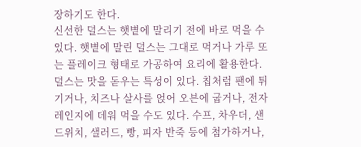장하기도 한다.
신선한 덜스는 햇볕에 말리기 전에 바로 먹을 수 있다. 햇볕에 말린 덜스는 그대로 먹거나 가루 또는 플레이크 형태로 가공하여 요리에 활용한다. 덜스는 맛을 돋우는 특성이 있다. 칩처럼 팬에 튀기거나, 치즈나 살사를 얹어 오븐에 굽거나, 전자레인지에 데워 먹을 수도 있다. 수프, 차우더, 샌드위치, 샐러드, 빵, 피자 반죽 등에 첨가하거나,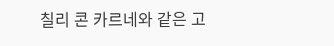칠리 콘 카르네와 같은 고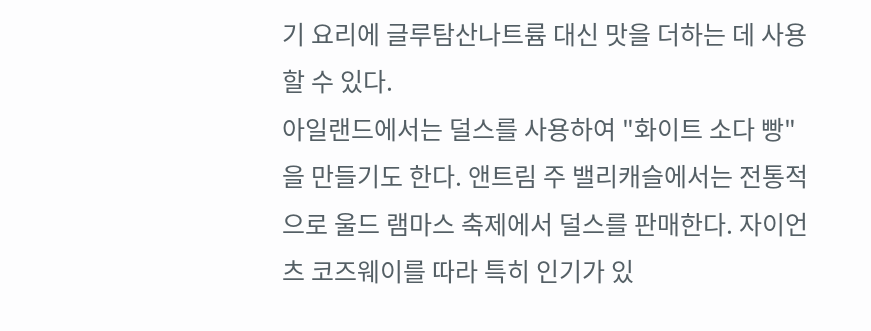기 요리에 글루탐산나트륨 대신 맛을 더하는 데 사용할 수 있다.
아일랜드에서는 덜스를 사용하여 "화이트 소다 빵"을 만들기도 한다. 앤트림 주 밸리캐슬에서는 전통적으로 울드 램마스 축제에서 덜스를 판매한다. 자이언츠 코즈웨이를 따라 특히 인기가 있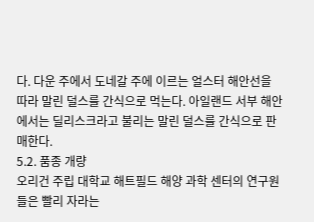다. 다운 주에서 도네갈 주에 이르는 얼스터 해안선을 따라 말린 덜스를 간식으로 먹는다. 아일랜드 서부 해안에서는 딜리스크라고 불리는 말린 덜스를 간식으로 판매한다.
5.2. 품종 개량
오리건 주립 대학교 해트필드 해양 과학 센터의 연구원들은 빨리 자라는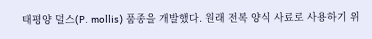태평양 덜스(P. mollis) 품종을 개발했다. 원래 전복 양식 사료로 사용하기 위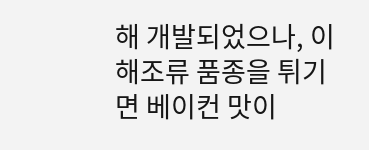해 개발되었으나, 이 해조류 품종을 튀기면 베이컨 맛이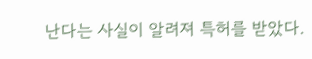난다는 사실이 알려져 특허를 받았다.